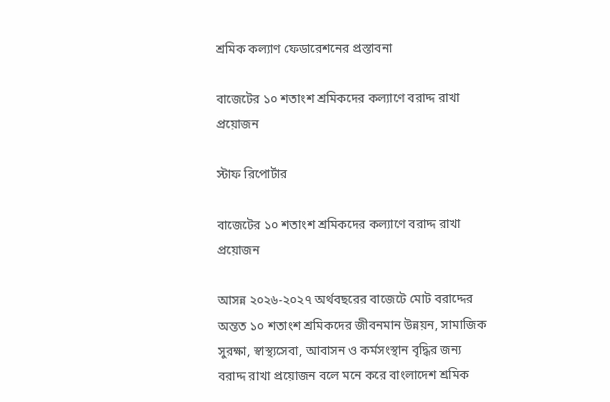শ্রমিক কল্যাণ ফেডারেশনের প্রস্তাবনা

বাজেটের ১০ শতাংশ শ্রমিকদের কল্যাণে বরাদ্দ রাখা প্রয়োজন

স্টাফ রিপোর্টার

বাজেটের ১০ শতাংশ শ্রমিকদের কল্যাণে বরাদ্দ রাখা প্রয়োজন

আসন্ন ২০২৬-২০২৭ অর্থবছরের বাজেটে মোট বরাদ্দের অন্তত ১০ শতাংশ শ্রমিকদের জীবনমান উন্নয়ন, সামাজিক সুরক্ষা, স্বাস্থ্যসেবা, আবাসন ও কর্মসংস্থান বৃদ্ধির জন্য বরাদ্দ রাখা প্রয়োজন বলে মনে করে বাংলাদেশ শ্রমিক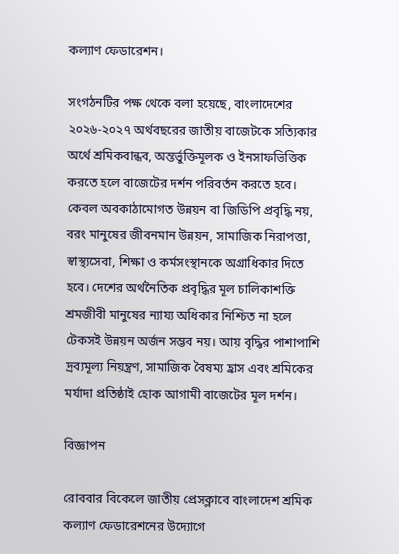কল্যাণ ফেডারেশন।

সংগঠনটির পক্ষ থেকে বলা হয়েছে, বাংলাদেশের ২০২৬-২০২৭ অর্থবছরের জাতীয় বাজেটকে সত্যিকার অর্থে শ্রমিকবান্ধব, অন্তর্ভুক্তিমূলক ও ইনসাফভিত্তিক করতে হলে বাজেটের দর্শন পরিবর্তন করতে হবে। কেবল অবকাঠামোগত উন্নয়ন বা জিডিপি প্রবৃদ্ধি নয়, বরং মানুষের জীবনমান উন্নয়ন, সামাজিক নিরাপত্তা, স্বাস্থ্যসেবা, শিক্ষা ও কর্মসংস্থানকে অগ্রাধিকার দিতে হবে। দেশের অর্থনৈতিক প্রবৃদ্ধির মূল চালিকাশক্তি শ্রমজীবী মানুষের ন্যায্য অধিকার নিশ্চিত না হলে টেকসই উন্নয়ন অর্জন সম্ভব নয়। আয় বৃদ্ধির পাশাপাশি দ্রব্যমূল্য নিয়ন্ত্রণ, সামাজিক বৈষম্য হ্রাস এবং শ্রমিকের মর্যাদা প্রতিষ্ঠাই হোক আগামী বাজেটের মূল দর্শন।

বিজ্ঞাপন

রোববার বিকেলে জাতীয় প্রেসক্লাবে বাংলাদেশ শ্রমিক কল্যাণ ফেডারেশনের উদ্যোগে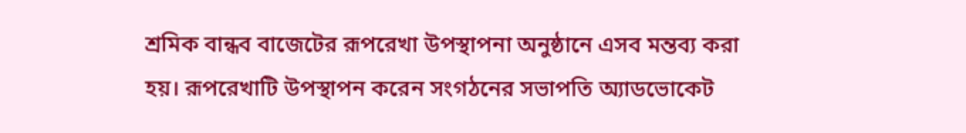শ্রমিক বান্ধব বাজেটের রূপরেখা উপস্থাপনা অনুষ্ঠানে এসব মন্তব্য করা হয়। রূপরেখাটি উপস্থাপন করেন সংগঠনের সভাপতি অ্যাডভোকেট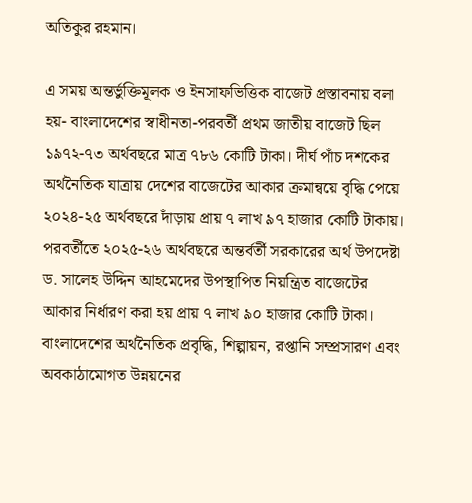অতিকুর রহমান।

এ সময় অন্তর্ভুক্তিমূলক ও ইনসাফভিত্তিক বাজেট প্রস্তাবনায় বলা হয়- বাংলাদেশের স্বাধীনতা-পরবর্তী প্রথম জাতীয় বাজেট ছিল ১৯৭২-৭৩ অর্থবছরে মাত্র ৭৮৬ কোটি টাকা। দীর্ঘ পাঁচ দশকের অর্থনৈতিক যাত্রায় দেশের বাজেটের আকার ক্রমান্বয়ে বৃদ্ধি পেয়ে ২০২৪-২৫ অর্থবছরে দাঁড়ায় প্রায় ৭ লাখ ৯৭ হাজার কোটি টাকায়। পরবর্তীতে ২০২৫-২৬ অর্থবছরে অন্তর্বর্তী সরকারের অর্থ উপদেষ্টা ড. সালেহ উদ্দিন আহমেদের উপস্থাপিত নিয়ন্ত্রিত বাজেটের আকার নির্ধারণ করা হয় প্রায় ৭ লাখ ৯০ হাজার কোটি টাকা। বাংলাদেশের অর্থনৈতিক প্রবৃদ্ধি, শিল্পায়ন, রপ্তানি সম্প্রসারণ এবং অবকাঠামোগত উন্নয়নের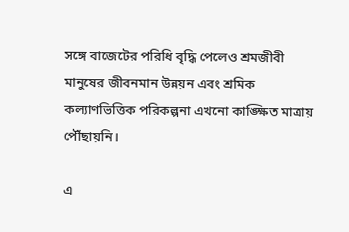সঙ্গে বাজেটের পরিধি বৃদ্ধি পেলেও শ্রমজীবী মানুষের জীবনমান উন্নয়ন এবং শ্রমিক কল্যাণভিত্তিক পরিকল্পনা এখনো কাঙ্ক্ষিত মাত্রায় পৌঁছায়নি।

এ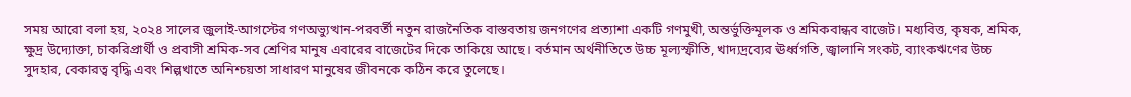সময় আরো বলা হয়, ২০২৪ সালের জুলাই-আগস্টের গণঅভ্যুত্থান-পরবর্তী নতুন রাজনৈতিক বাস্তবতায় জনগণের প্রত্যাশা একটি গণমুখী, অন্তর্ভুক্তিমূলক ও শ্রমিকবান্ধব বাজেট। মধ্যবিত্ত, কৃষক, শ্রমিক, ক্ষুদ্র উদ্যোক্তা, চাকরিপ্রার্থী ও প্রবাসী শ্রমিক-সব শ্রেণির মানুষ এবারের বাজেটের দিকে তাকিয়ে আছে। বর্তমান অর্থনীতিতে উচ্চ মূল্যস্ফীতি, খাদ্যদ্রব্যের ঊর্ধ্বগতি, জ্বালানি সংকট, ব্যাংকঋণের উচ্চ সুদহার, বেকারত্ব বৃদ্ধি এবং শিল্পখাতে অনিশ্চয়তা সাধারণ মানুষের জীবনকে কঠিন করে তুলেছে।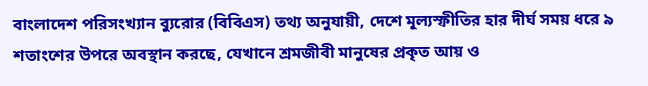বাংলাদেশ পরিসংখ্যান ব্যুরোর (বিবিএস) তথ্য অনুযায়ী, দেশে মূল্যস্ফীতির হার দীর্ঘ সময় ধরে ৯ শতাংশের উপরে অবস্থান করছে, যেখানে শ্রমজীবী মানুষের প্রকৃত আয় ও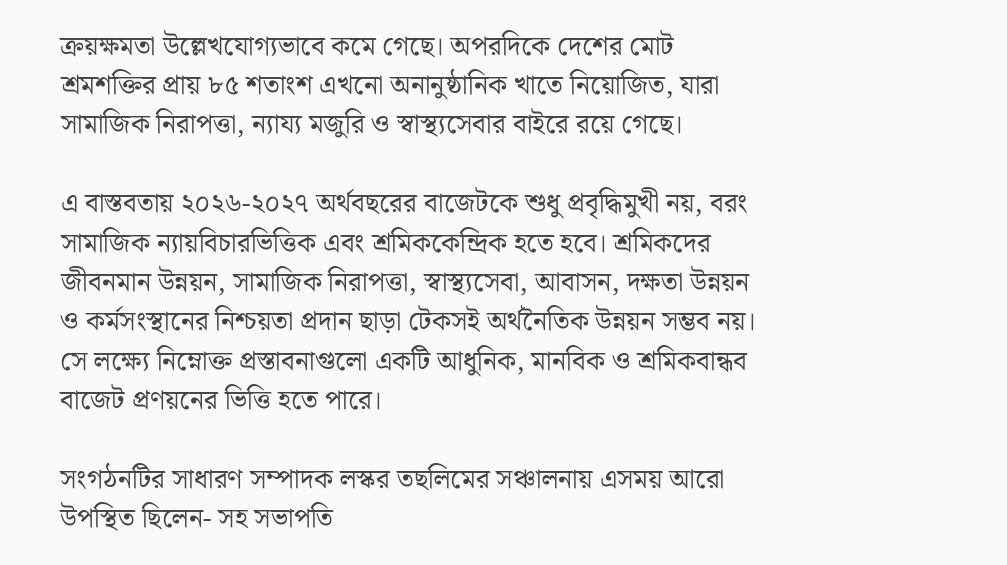ক্রয়ক্ষমতা উল্লেখযোগ্যভাবে কমে গেছে। অপরদিকে দেশের মোট শ্রমশক্তির প্রায় ৮৫ শতাংশ এখনো অনানুষ্ঠানিক খাতে নিয়োজিত, যারা সামাজিক নিরাপত্তা, ন্যায্য মজুরি ও স্বাস্থ্যসেবার বাইরে রয়ে গেছে।

এ বাস্তবতায় ২০২৬-২০২৭ অর্থবছরের বাজেটকে শুধু প্রবৃদ্ধিমুখী নয়, বরং সামাজিক ন্যায়বিচারভিত্তিক এবং শ্রমিককেন্দ্রিক হতে হবে। শ্রমিকদের জীবনমান উন্নয়ন, সামাজিক নিরাপত্তা, স্বাস্থ্যসেবা, আবাসন, দক্ষতা উন্নয়ন ও কর্মসংস্থানের নিশ্চয়তা প্রদান ছাড়া টেকসই অর্থনৈতিক উন্নয়ন সম্ভব নয়। সে লক্ষ্যে নিম্নোক্ত প্রস্তাবনাগুলো একটি আধুনিক, মানবিক ও শ্রমিকবান্ধব বাজেট প্রণয়নের ভিত্তি হতে পারে।

সংগঠনটির সাধারণ সম্পাদক লস্কর তছলিমের সঞ্চালনায় এসময় আরো উপস্থিত ছিলেন- সহ সভাপতি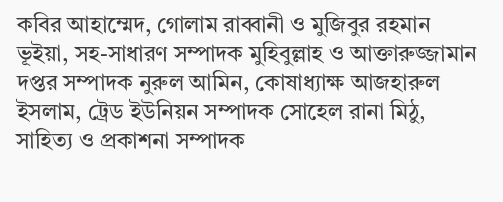কবির আহাম্মেদ, গোলাম রাব্বানী ও মুজিবুর রহমান ভূইয়া, সহ-সাধারণ সম্পাদক মুহিবুল্লাহ ও আক্তারুজ্জামান দপ্তর সম্পাদক নুরুল আমিন, কোষাধ্যাক্ষ আজহারুল ইসলাম, ট্রেড ইউনিয়ন সম্পাদক সোহেল রানা মিঠু, সাহিত্য ও প্রকাশনা সম্পাদক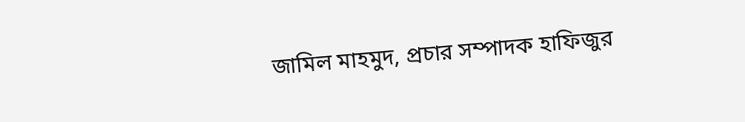জামিল মাহমুদ, প্রচার সম্পাদক হাফিজুর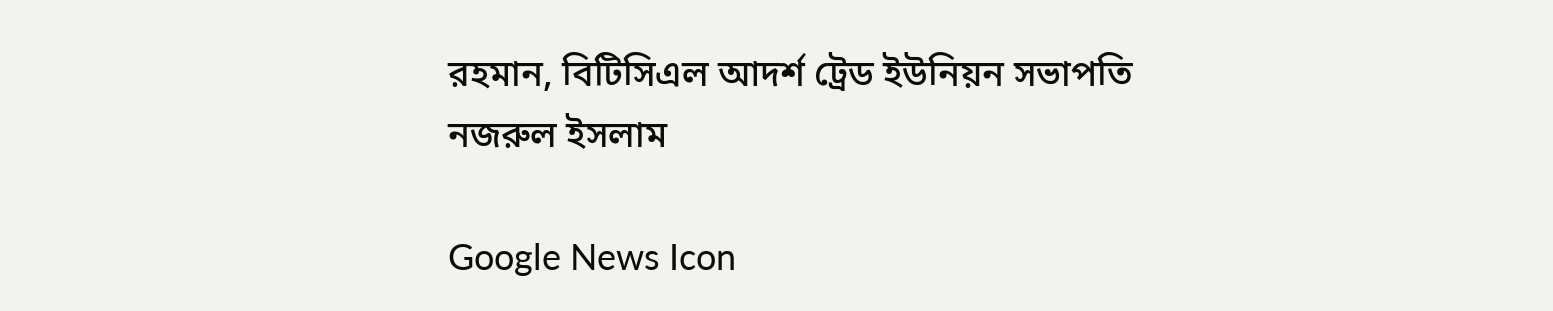রহমান, বিটিসিএল আদর্শ ট্রেড ইউনিয়ন সভাপতি নজরুল ইসলাম

Google News Icon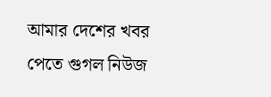আমার দেশের খবর পেতে গুগল নিউজ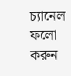চ্যানেল ফলো করুন